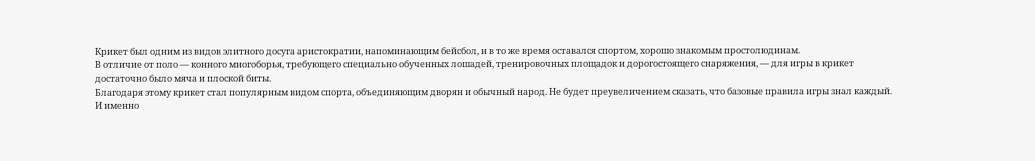Крикет был одним из видов элитного досуга аристократии, напоминающим бейсбол, и в то же время оставался спортом, хорошо знакомым простолюдинам.
В отличие от поло — конного многоборья, требующего специально обученных лошадей, тренировочных площадок и дорогостоящего снаряжения, — для игры в крикет достаточно было мяча и плоской биты.
Благодаря этому крикет стал популярным видом спорта, объединяющим дворян и обычный народ. Не будет преувеличением сказать, что базовые правила игры знал каждый.
И именно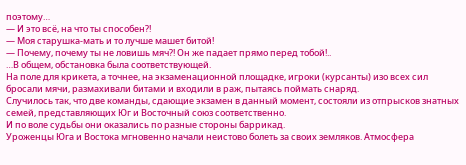поэтому…
— И это всё, на что ты способен?!
— Моя старушка-мать и то лучше машет битой!
— Почему, почему ты не ловишь мяч?! Он же падает прямо перед тобой!..
…В общем, обстановка была соответствующей.
На поле для крикета, а точнее, на экзаменационной площадке, игроки (курсанты) изо всех сил бросали мячи, размахивали битами и входили в раж, пытаясь поймать снаряд.
Случилось так, что две команды, сдающие экзамен в данный момент, состояли из отпрысков знатных семей, представляющих Юг и Восточный союз соответственно.
И по воле судьбы они оказались по разные стороны баррикад.
Уроженцы Юга и Востока мгновенно начали неистово болеть за своих земляков. Атмосфера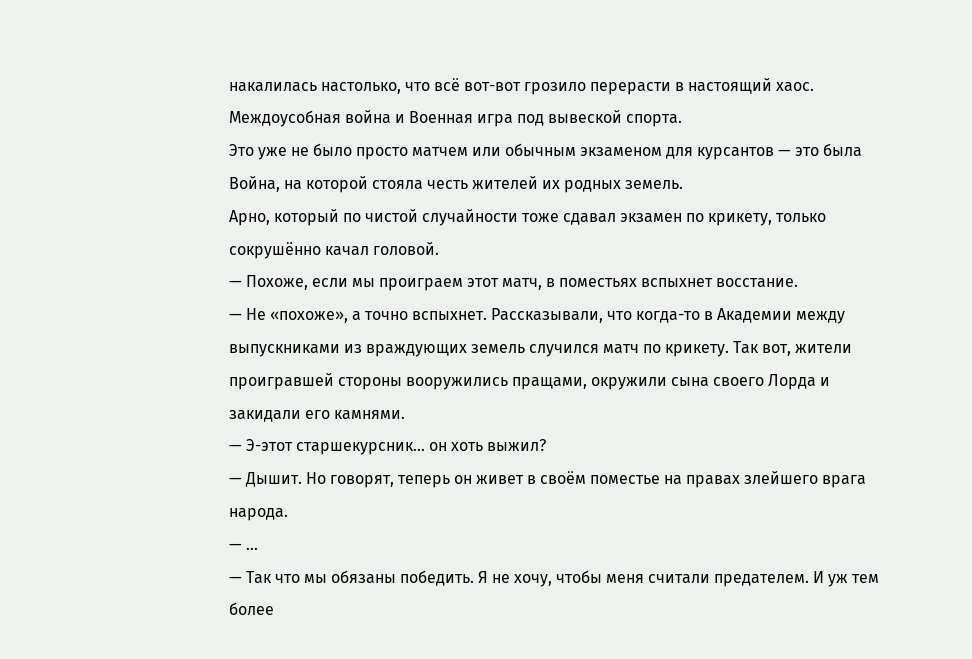накалилась настолько, что всё вот-вот грозило перерасти в настоящий хаос.
Междоусобная война и Военная игра под вывеской спорта.
Это уже не было просто матчем или обычным экзаменом для курсантов — это была Война, на которой стояла честь жителей их родных земель.
Арно, который по чистой случайности тоже сдавал экзамен по крикету, только сокрушённо качал головой.
— Похоже, если мы проиграем этот матч, в поместьях вспыхнет восстание.
— Не «похоже», а точно вспыхнет. Рассказывали, что когда-то в Академии между выпускниками из враждующих земель случился матч по крикету. Так вот, жители проигравшей стороны вооружились пращами, окружили сына своего Лорда и закидали его камнями.
— Э-этот старшекурсник… он хоть выжил?
— Дышит. Но говорят, теперь он живет в своём поместье на правах злейшего врага народа.
— …
— Так что мы обязаны победить. Я не хочу, чтобы меня считали предателем. И уж тем более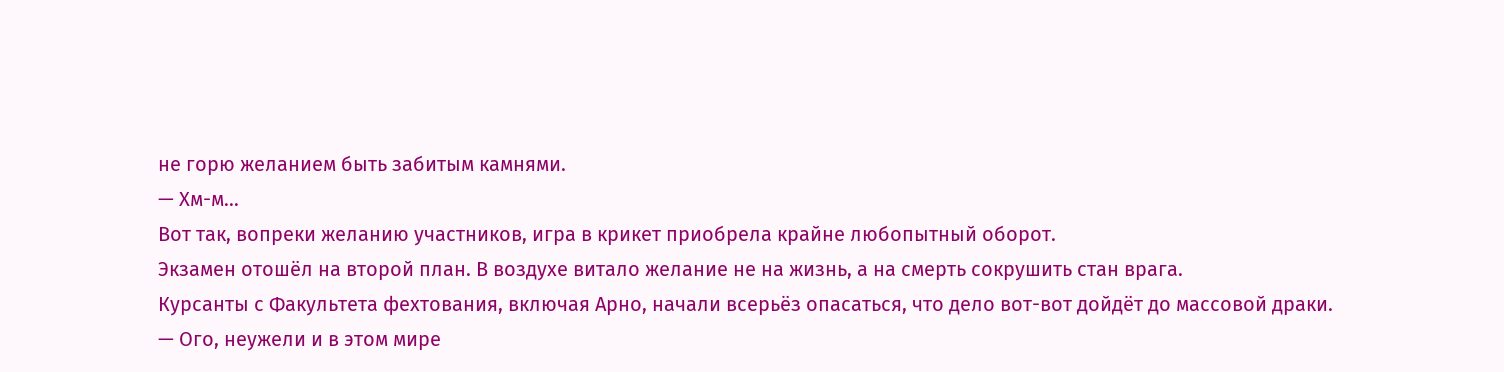не горю желанием быть забитым камнями.
— Хм-м…
Вот так, вопреки желанию участников, игра в крикет приобрела крайне любопытный оборот.
Экзамен отошёл на второй план. В воздухе витало желание не на жизнь, а на смерть сокрушить стан врага.
Курсанты с Факультета фехтования, включая Арно, начали всерьёз опасаться, что дело вот-вот дойдёт до массовой драки.
— Ого, неужели и в этом мире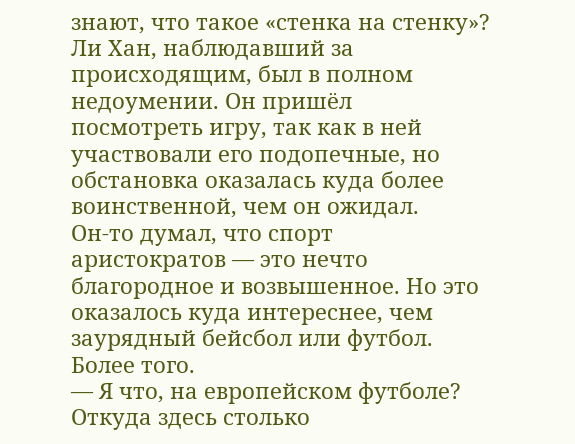знают, что такое «стенка на стенку»?
Ли Хан, наблюдавший за происходящим, был в полном недоумении. Он пришёл посмотреть игру, так как в ней участвовали его подопечные, но обстановка оказалась куда более воинственной, чем он ожидал.
Он-то думал, что спорт аристократов — это нечто благородное и возвышенное. Но это оказалось куда интереснее, чем заурядный бейсбол или футбол.
Более того.
— Я что, на европейском футболе? Откуда здесь столько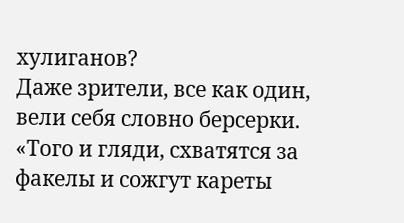хулиганов?
Даже зрители, все как один, вели себя словно берсерки.
«Того и гляди, схватятся за факелы и сожгут кареты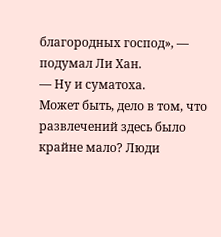благородных господ», — подумал Ли Хан.
— Ну и суматоха.
Может быть, дело в том, что развлечений здесь было крайне мало? Люди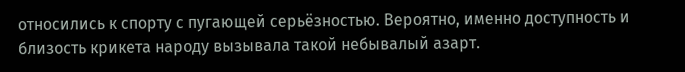относились к спорту с пугающей серьёзностью. Вероятно, именно доступность и близость крикета народу вызывала такой небывалый азарт.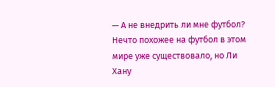— А не внедрить ли мне футбол?
Нечто похожее на футбол в этом мире уже существовало, но Ли Хану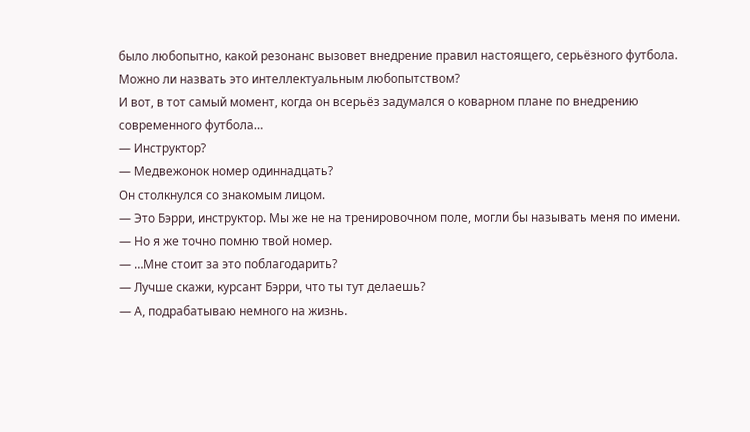было любопытно, какой резонанс вызовет внедрение правил настоящего, серьёзного футбола. Можно ли назвать это интеллектуальным любопытством?
И вот, в тот самый момент, когда он всерьёз задумался о коварном плане по внедрению современного футбола…
— Инструктор?
— Медвежонок номер одиннадцать?
Он столкнулся со знакомым лицом.
— Это Бэрри, инструктор. Мы же не на тренировочном поле, могли бы называть меня по имени.
— Но я же точно помню твой номер.
— …Мне стоит за это поблагодарить?
— Лучше скажи, курсант Бэрри, что ты тут делаешь?
— А, подрабатываю немного на жизнь.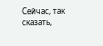Сейчас, так сказать,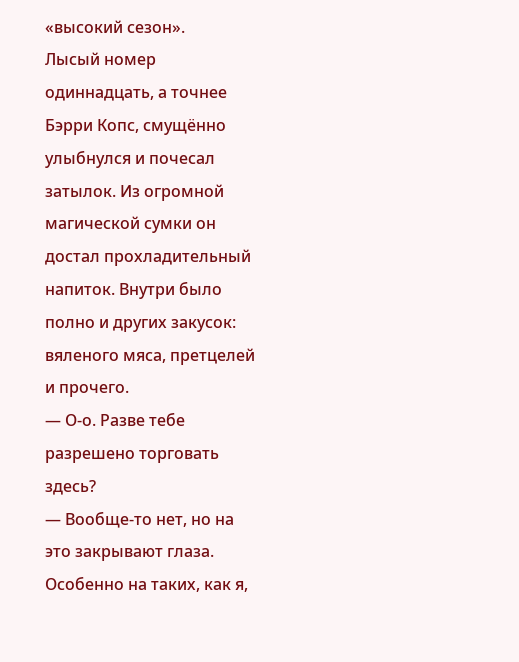«высокий сезон».
Лысый номер одиннадцать, а точнее Бэрри Копс, смущённо улыбнулся и почесал затылок. Из огромной магической сумки он достал прохладительный напиток. Внутри было полно и других закусок: вяленого мяса, претцелей и прочего.
— О-о. Разве тебе разрешено торговать здесь?
— Вообще-то нет, но на это закрывают глаза. Особенно на таких, как я,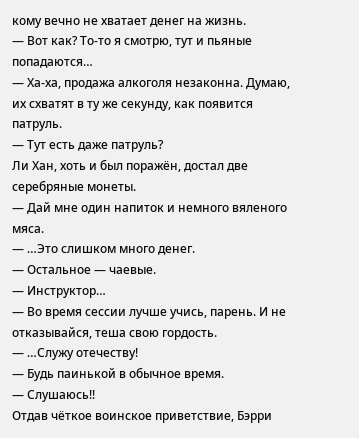кому вечно не хватает денег на жизнь.
— Вот как? То-то я смотрю, тут и пьяные попадаются…
— Ха-ха, продажа алкоголя незаконна. Думаю, их схватят в ту же секунду, как появится патруль.
— Тут есть даже патруль?
Ли Хан, хоть и был поражён, достал две серебряные монеты.
— Дай мне один напиток и немного вяленого мяса.
— …Это слишком много денег.
— Остальное — чаевые.
— Инструктор…
— Во время сессии лучше учись, парень. И не отказывайся, теша свою гордость.
— …Служу отечеству!
— Будь паинькой в обычное время.
— Слушаюсь!!
Отдав чёткое воинское приветствие, Бэрри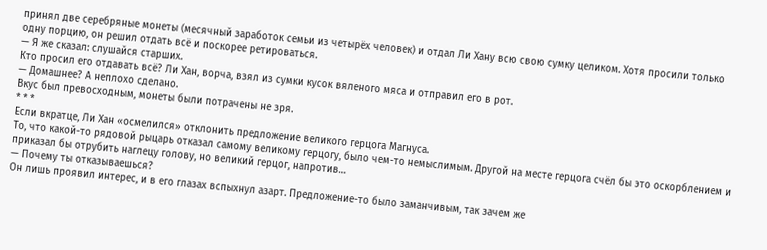принял две серебряные монеты (месячный заработок семьи из четырёх человек) и отдал Ли Хану всю свою сумку целиком. Хотя просили только одну порцию, он решил отдать всё и поскорее ретироваться.
— Я же сказал: слушайся старших.
Кто просил его отдавать всё? Ли Хан, ворча, взял из сумки кусок вяленого мяса и отправил его в рот.
— Домашнее? А неплохо сделано.
Вкус был превосходным, монеты были потрачены не зря.
* * *
Если вкратце, Ли Хан «осмелился» отклонить предложение великого герцога Магнуса.
То, что какой-то рядовой рыцарь отказал самому великому герцогу, было чем-то немыслимым. Другой на месте герцога счёл бы это оскорблением и приказал бы отрубить наглецу голову, но великий герцог, напротив…
— Почему ты отказываешься?
Он лишь проявил интерес, и в его глазах вспыхнул азарт. Предложение-то было заманчивым, так зачем же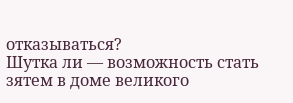отказываться?
Шутка ли — возможность стать зятем в доме великого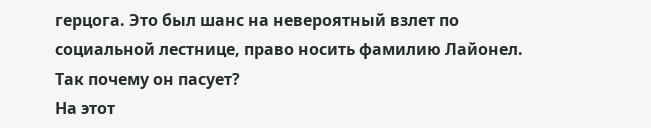герцога. Это был шанс на невероятный взлет по социальной лестнице, право носить фамилию Лайонел. Так почему он пасует?
На этот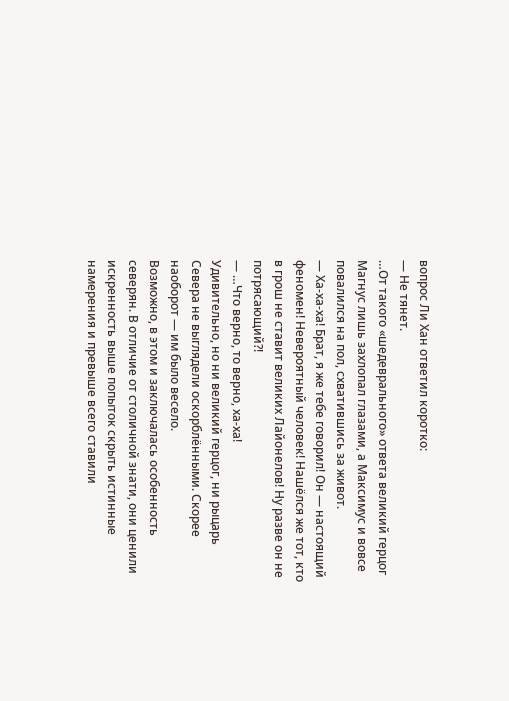вопрос Ли Хан ответил коротко:
— Не тянет.
…От такого «шедеврального» ответа великий герцог Магнус лишь захлопал глазами, а Максимус и вовсе повалился на пол, схватившись за живот.
— Ха-ха-ха! Брат, я же тебе говорил! Он — настоящий феномен! Невероятный человек! Нашёлся же тот, кто в грош не ставит великих Лайонелов! Ну разве он не потрясающий?!
— …Что верно, то верно, ха-ха!
Удивительно, но ни великий герцог, ни рыцарь Севера не выглядели оскорблёнными. Скорее наоборот — им было весело.
Возможно, в этом и заключалась особенность северян. В отличие от столичной знати, они ценили искренность выше попыток скрыть истинные намерения и превыше всего ставили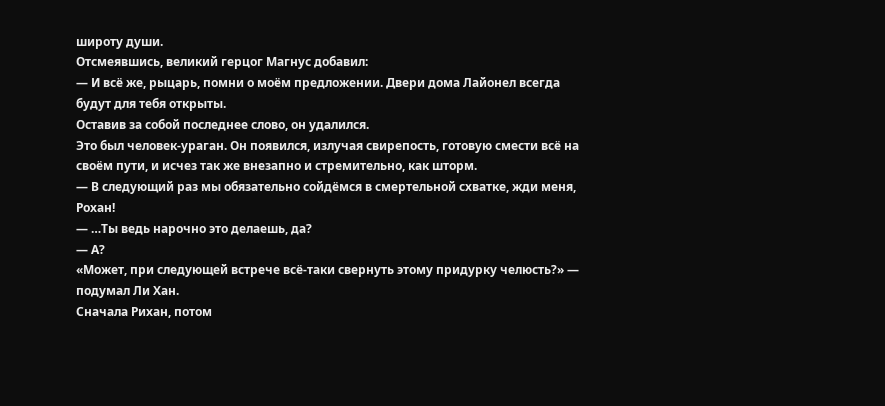широту души.
Отсмеявшись, великий герцог Магнус добавил:
— И всё же, рыцарь, помни о моём предложении. Двери дома Лайонел всегда будут для тебя открыты.
Оставив за собой последнее слово, он удалился.
Это был человек-ураган. Он появился, излучая свирепость, готовую смести всё на своём пути, и исчез так же внезапно и стремительно, как шторм.
— В следующий раз мы обязательно сойдёмся в смертельной схватке, жди меня, Рохан!
— …Ты ведь нарочно это делаешь, да?
— А?
«Может, при следующей встрече всё-таки свернуть этому придурку челюсть?» — подумал Ли Хан.
Сначала Рихан, потом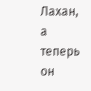Лахан, а теперь он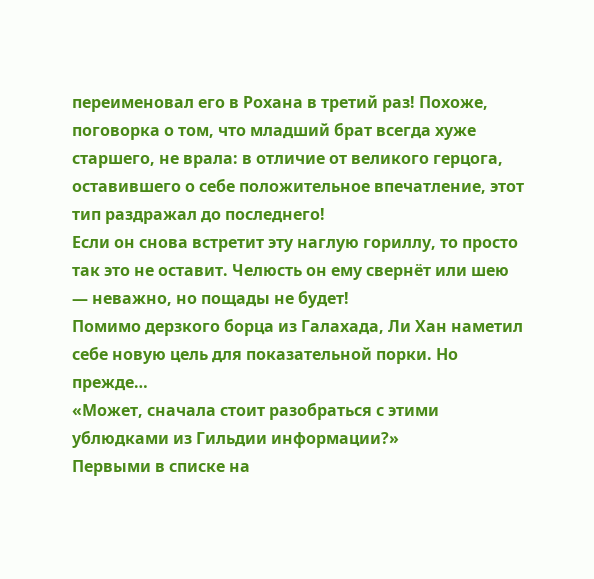переименовал его в Рохана в третий раз! Похоже, поговорка о том, что младший брат всегда хуже старшего, не врала: в отличие от великого герцога, оставившего о себе положительное впечатление, этот тип раздражал до последнего!
Если он снова встретит эту наглую гориллу, то просто так это не оставит. Челюсть он ему свернёт или шею — неважно, но пощады не будет!
Помимо дерзкого борца из Галахада, Ли Хан наметил себе новую цель для показательной порки. Но прежде…
«Может, сначала стоит разобраться с этими ублюдками из Гильдии информации?»
Первыми в списке на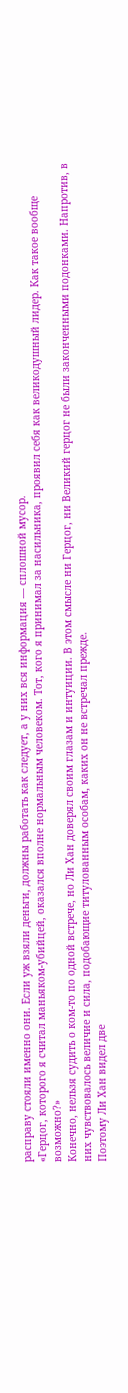расправу стояли именно они. Если уж взяли деньги, должны работать как следует, а у них вся информация — сплошной мусор.
«Герцог, которого я считал маньяком-убийцей, оказался вполне нормальным человеком. Тот, кого я принимал за насильника, проявил себя как великодушный лидер. Как такое вообще возможно?»
Конечно, нельзя судить о ком-то по одной встрече, но Ли Хан доверял своим глазам и интуиции. В этом смысле ни Герцог, ни Великий герцог не были законченными подонками. Напротив, в них чувствовалось величие и сила, подобающие титулованным особам, каких он не встречал прежде.
Поэтому Ли Хан видел две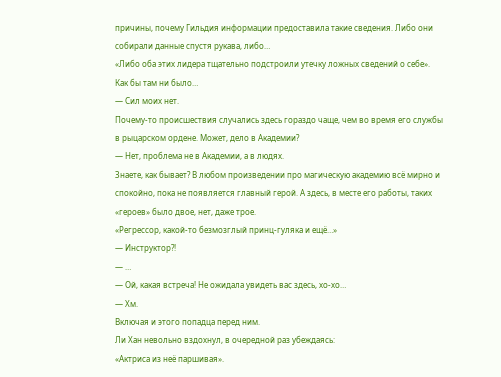причины, почему Гильдия информации предоставила такие сведения. Либо они собирали данные спустя рукава, либо…
«Либо оба этих лидера тщательно подстроили утечку ложных сведений о себе».
Как бы там ни было…
— Сил моих нет.
Почему-то происшествия случались здесь гораздо чаще, чем во время его службы в рыцарском ордене. Может, дело в Академии?
— Нет, проблема не в Академии, а в людях.
Знаете, как бывает? В любом произведении про магическую академию всё мирно и спокойно, пока не появляется главный герой. А здесь, в месте его работы, таких «героев» было двое, нет, даже трое.
«Регрессор, какой-то безмозглый принц-гуляка и ещё…»
— Инструктор?!
— …
— Ой, какая встреча! Не ожидала увидеть вас здесь, хо-хо…
— Хм.
Включая и этого попадца перед ним.
Ли Хан невольно вздохнул, в очередной раз убеждаясь:
«Актриса из неё паршивая».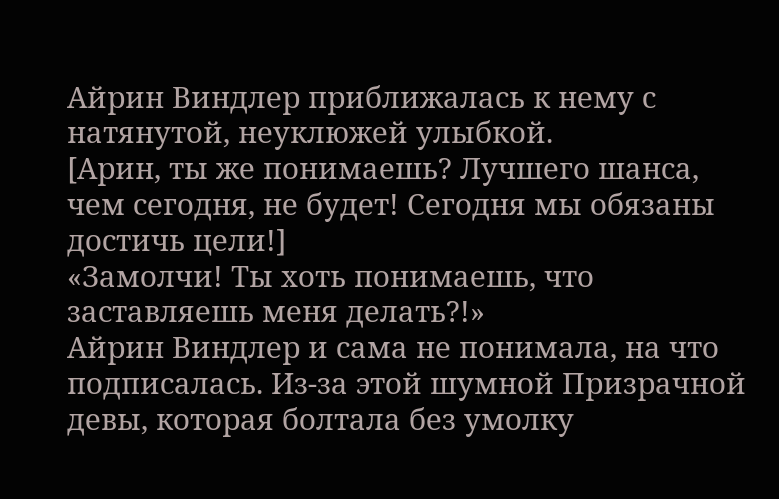Айрин Виндлер приближалась к нему с натянутой, неуклюжей улыбкой.
[Арин, ты же понимаешь? Лучшего шанса, чем сегодня, не будет! Сегодня мы обязаны достичь цели!]
«Замолчи! Ты хоть понимаешь, что заставляешь меня делать?!»
Айрин Виндлер и сама не понимала, на что подписалась. Из-за этой шумной Призрачной девы, которая болтала без умолку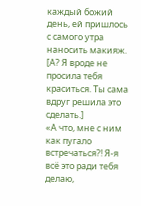каждый божий день, ей пришлось с самого утра наносить макияж.
[А? Я вроде не просила тебя краситься. Ты сама вдруг решила это сделать.]
«А что, мне с ним как пугало встречаться?! Я-я всё это ради тебя делаю,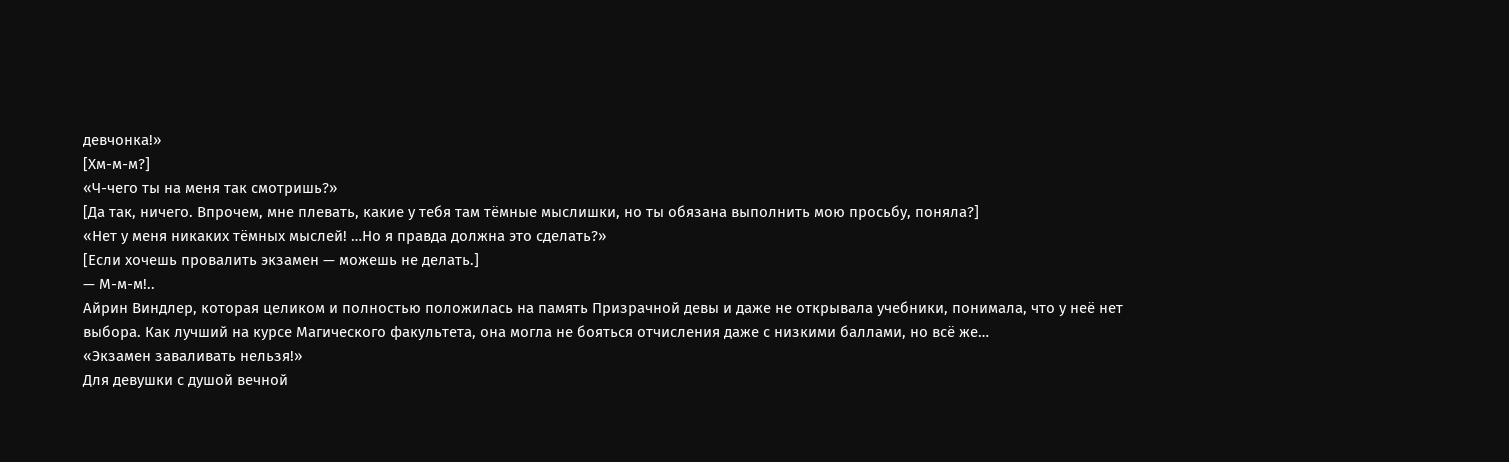девчонка!»
[Хм-м-м?]
«Ч-чего ты на меня так смотришь?»
[Да так, ничего. Впрочем, мне плевать, какие у тебя там тёмные мыслишки, но ты обязана выполнить мою просьбу, поняла?]
«Нет у меня никаких тёмных мыслей! …Но я правда должна это сделать?»
[Если хочешь провалить экзамен — можешь не делать.]
— М-м-м!..
Айрин Виндлер, которая целиком и полностью положилась на память Призрачной девы и даже не открывала учебники, понимала, что у неё нет выбора. Как лучший на курсе Магического факультета, она могла не бояться отчисления даже с низкими баллами, но всё же…
«Экзамен заваливать нельзя!»
Для девушки с душой вечной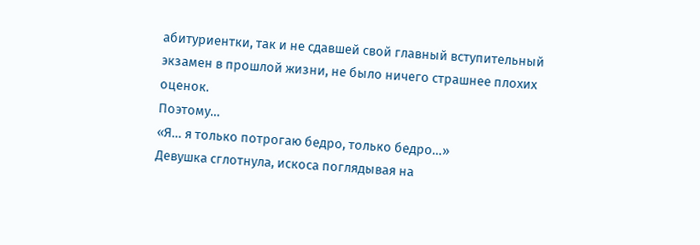абитуриентки, так и не сдавшей свой главный вступительный экзамен в прошлой жизни, не было ничего страшнее плохих оценок.
Поэтому…
«Я… я только потрогаю бедро, только бедро…»
Девушка сглотнула, искоса поглядывая на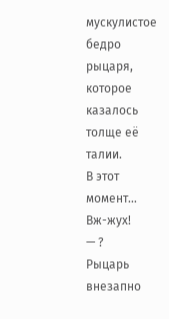мускулистое бедро рыцаря, которое казалось толще её талии.
В этот момент… Вж-жух!
— ?
Рыцарь внезапно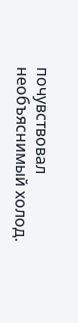почувствовал необъяснимый холод.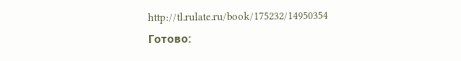http://tl.rulate.ru/book/175232/14950354
Готово: